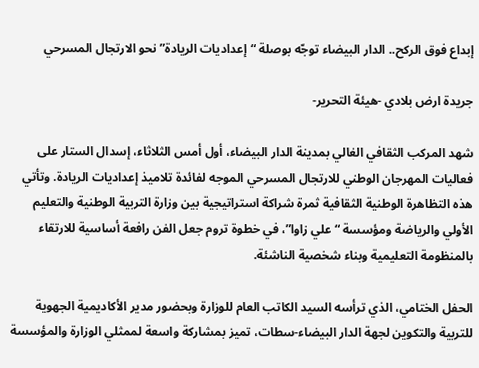إبداع فوق الركح.. الدار البيضاء توجّه بوصلة “إعداديات الريادة” نحو الارتجال المسرحي

جريدة ارض بلادي -هيئة التحرير-

شهد المركب الثقافي الغالي بمدينة الدار البيضاء، أول أمس الثلاثاء، إسدال الستار على فعاليات المهرجان الوطني للارتجال المسرحي الموجه لفائدة تلاميذ إعداديات الريادة. وتأتي هذه التظاهرة الوطنية الثقافية ثمرة شراكة استراتيجية بين وزارة التربية الوطنية والتعليم الأولي والرياضة ومؤسسة “علي زاوا”، في خطوة تروم جعل الفن رافعة أساسية للارتقاء بالمنظومة التعليمية وبناء شخصية الناشئة.

الحفل الختامي، الذي ترأسه السيد الكاتب العام للوزارة وبحضور مدير الأكاديمية الجهوية للتربية والتكوين لجهة الدار البيضاء-سطات، تميز بمشاركة واسعة لممثلي الوزارة والمؤسسة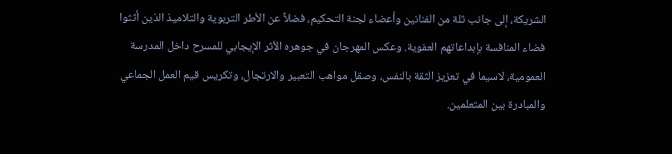الشريكة، إلى جانب ثلة من الفنانين وأعضاء لجنة التحكيم، فضلاً عن الأطر التربوية والتلاميذ الذين أثثوا فضاء المنافسة بإبداعاتهم العفوية. وعكس المهرجان في جوهره الأثر الإيجابي للمسرح داخل المدرسة العمومية، لاسيما في تعزيز الثقة بالنفس، وصقل مواهب التعبير والارتجال، وتكريس قيم العمل الجماعي والمبادرة بين المتعلمين.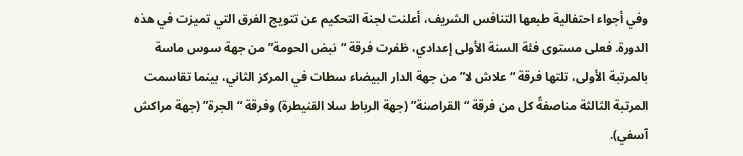وفي أجواء احتفالية طبعها التنافس الشريف، أعلنت لجنة التحكيم عن تتويج الفرق التي تميزت في هذه الدورة. فعلى مستوى فئة السنة الأولى إعدادي، ظفرت فرقة “نبض الحومة” من جهة سوس ماسة بالمرتبة الأولى، تلتها فرقة “علاش لا” من جهة الدار البيضاء سطات في المركز الثاني، بينما تقاسمت المرتبة الثالثة مناصفةً كل من فرقة “القراصنة” (جهة الرباط سلا القنيطرة) وفرقة “الجرة” (جهة مراكش آسفي).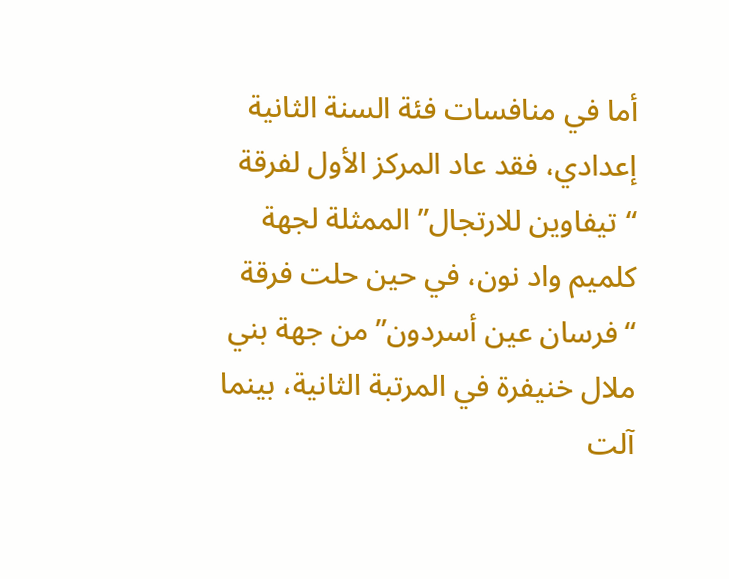أما في منافسات فئة السنة الثانية إعدادي، فقد عاد المركز الأول لفرقة “تيفاوين للارتجال” الممثلة لجهة كلميم واد نون، في حين حلت فرقة “فرسان عين أسردون” من جهة بني ملال خنيفرة في المرتبة الثانية، بينما آلت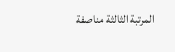المرتبة الثالثة مناصفة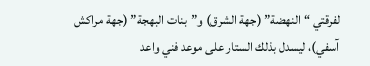لفرقتي “النهضة” (جهة الشرق) و”بنات البهجة” (جهة مراكش آسفي)، ليسدل بذلك الستار على موعد فني واعد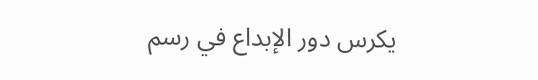يكرس دور الإبداع في رسم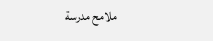ملامح مدرسة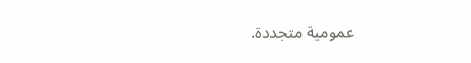عمومية متجددة.